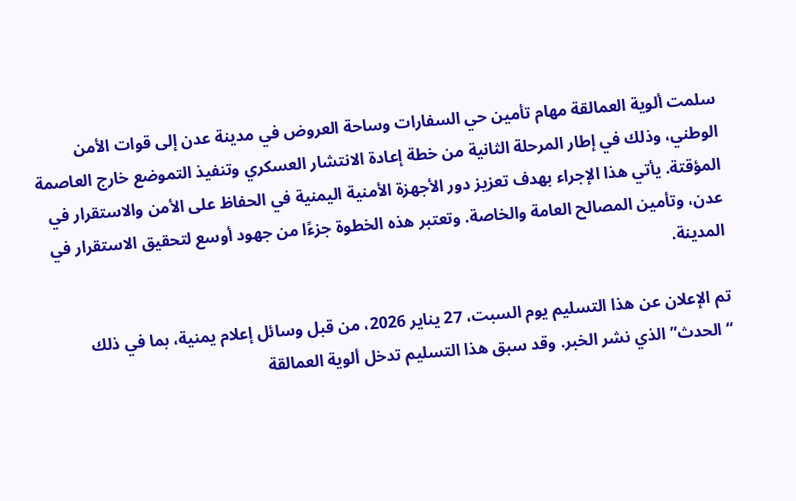سلمت ألوية العمالقة مهام تأمين حي السفارات وساحة العروض في مدينة عدن إلى قوات الأمن الوطني، وذلك في إطار المرحلة الثانية من خطة إعادة الانتشار العسكري وتنفيذ التموضع خارج العاصمة المؤقتة. يأتي هذا الإجراء بهدف تعزيز دور الأجهزة الأمنية اليمنية في الحفاظ على الأمن والاستقرار في عدن، وتأمين المصالح العامة والخاصة. وتعتبر هذه الخطوة جزءًا من جهود أوسع لتحقيق الاستقرار في المدينة.

تم الإعلان عن هذا التسليم يوم السبت، 27 يناير 2026، من قبل وسائل إعلام يمنية، بما في ذلك “الحدث” الذي نشر الخبر. وقد سبق هذا التسليم تدخل ألوية العمالقة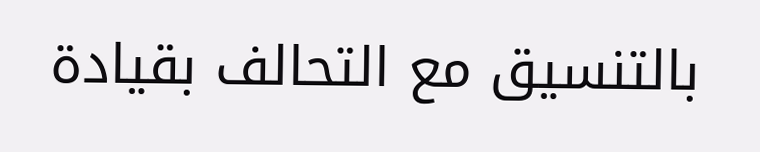بالتنسيق مع التحالف بقيادة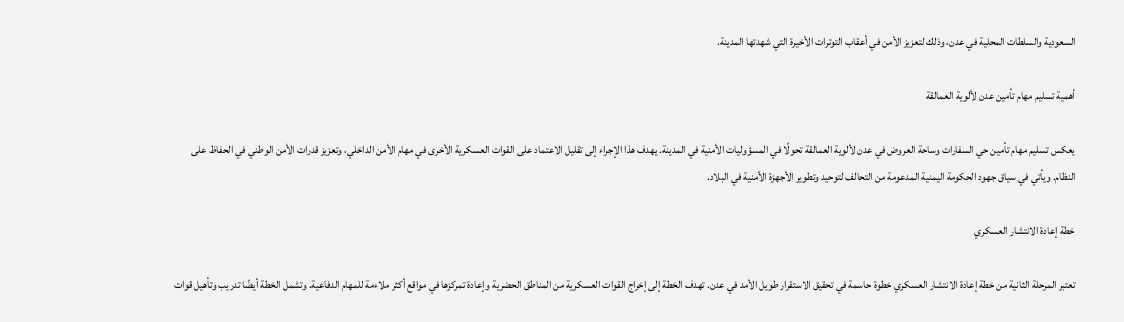السعودية والسلطات المحلية في عدن، وذلك لتعزيز الأمن في أعقاب التوترات الأخيرة التي شهدتها المدينة.

أهمية تسليم مهام تأمين عدن لألوية العمالقة

يعكس تسليم مهام تأمين حي السفارات وساحة العروض في عدن لألوية العمالقة تحولًا في المسؤوليات الأمنية في المدينة. يهدف هذا الإجراء إلى تقليل الاعتماد على القوات العسكرية الأخرى في مهام الأمن الداخلي، وتعزيز قدرات الأمن الوطني في الحفاظ على النظام. ويأتي في سياق جهود الحكومة اليمنية المدعومة من التحالف لتوحيد وتطوير الأجهزة الأمنية في البلاد.

خطة إعادة الانتشار العسكري

تعتبر المرحلة الثانية من خطة إعادة الانتشار العسكري خطوة حاسمة في تحقيق الاستقرار طويل الأمد في عدن. تهدف الخطة إلى إخراج القوات العسكرية من المناطق الحضرية وإعادة تمركزها في مواقع أكثر ملاءمة للمهام الدفاعية. وتشمل الخطة أيضًا تدريب وتأهيل قوات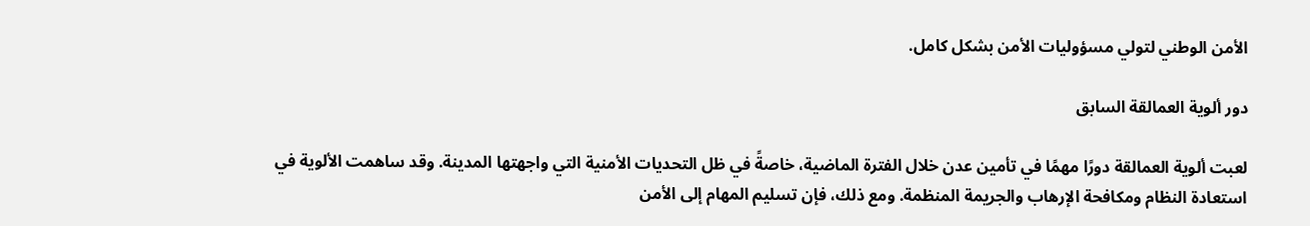الأمن الوطني لتولي مسؤوليات الأمن بشكل كامل.

دور ألوية العمالقة السابق

لعبت ألوية العمالقة دورًا مهمًا في تأمين عدن خلال الفترة الماضية، خاصةً في ظل التحديات الأمنية التي واجهتها المدينة. وقد ساهمت الألوية في استعادة النظام ومكافحة الإرهاب والجريمة المنظمة. ومع ذلك، فإن تسليم المهام إلى الأمن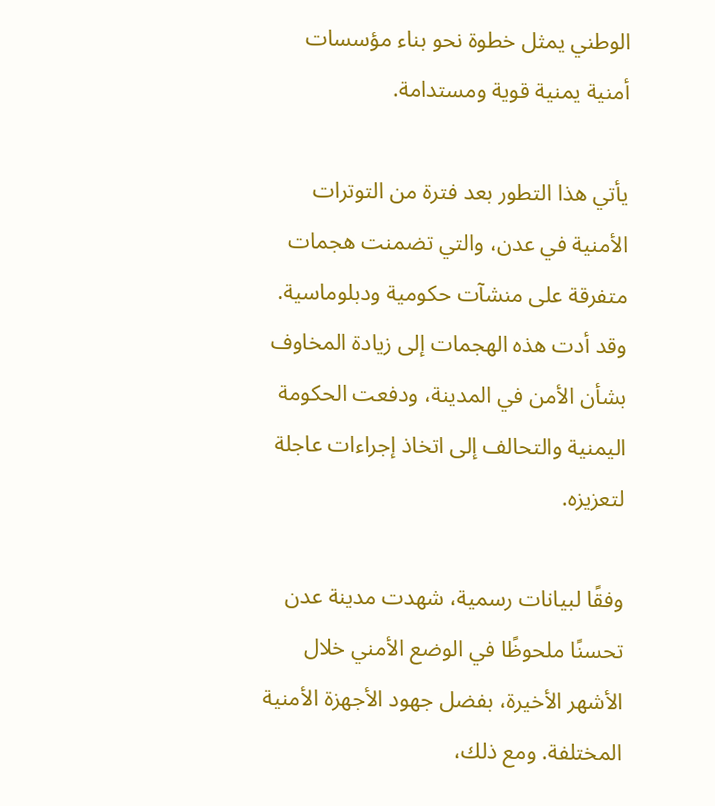الوطني يمثل خطوة نحو بناء مؤسسات أمنية يمنية قوية ومستدامة.

يأتي هذا التطور بعد فترة من التوترات الأمنية في عدن، والتي تضمنت هجمات متفرقة على منشآت حكومية ودبلوماسية. وقد أدت هذه الهجمات إلى زيادة المخاوف بشأن الأمن في المدينة، ودفعت الحكومة اليمنية والتحالف إلى اتخاذ إجراءات عاجلة لتعزيزه.

وفقًا لبيانات رسمية، شهدت مدينة عدن تحسنًا ملحوظًا في الوضع الأمني خلال الأشهر الأخيرة، بفضل جهود الأجهزة الأمنية المختلفة. ومع ذلك،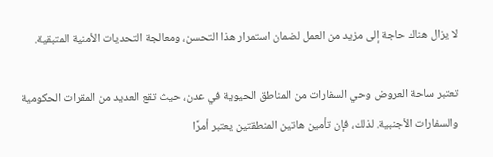لا يزال هناك حاجة إلى مزيد من العمل لضمان استمرار هذا التحسن، ومعالجة التحديات الأمنية المتبقية.

تعتبر ساحة العروض وحي السفارات من المناطق الحيوية في عدن، حيث تقع العديد من المقرات الحكومية والسفارات الأجنبية. لذلك، فإن تأمين هاتين المنطقتين يعتبر أمرًا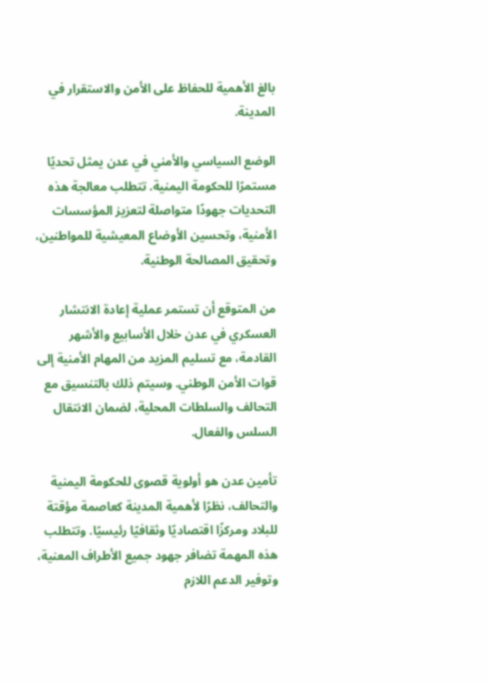بالغ الأهمية للحفاظ على الأمن والاستقرار في المدينة.

الوضع السياسي والأمني في عدن يمثل تحديًا مستمرًا للحكومة اليمنية. تتطلب معالجة هذه التحديات جهودًا متواصلة لتعزيز المؤسسات الأمنية، وتحسين الأوضاع المعيشية للمواطنين، وتحقيق المصالحة الوطنية.

من المتوقع أن تستمر عملية إعادة الانتشار العسكري في عدن خلال الأسابيع والأشهر القادمة، مع تسليم المزيد من المهام الأمنية إلى قوات الأمن الوطني. وسيتم ذلك بالتنسيق مع التحالف والسلطات المحلية، لضمان الانتقال السلس والفعال.

تأمين عدن هو أولوية قصوى للحكومة اليمنية والتحالف، نظرًا لأهمية المدينة كعاصمة مؤقتة للبلاد ومركزًا اقتصاديًا وثقافيًا رئيسيًا. وتتطلب هذه المهمة تضافر جهود جميع الأطراف المعنية، وتوفير الدعم اللازم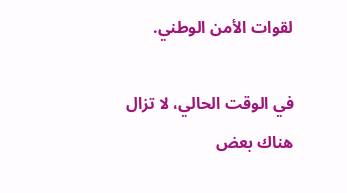لقوات الأمن الوطني.

في الوقت الحالي، لا تزال هناك بعض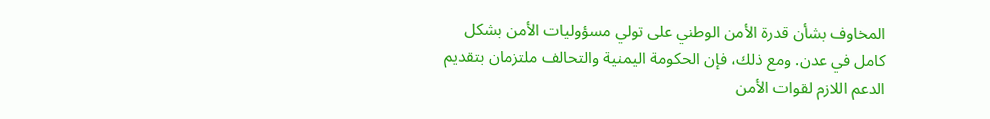المخاوف بشأن قدرة الأمن الوطني على تولي مسؤوليات الأمن بشكل كامل في عدن. ومع ذلك، فإن الحكومة اليمنية والتحالف ملتزمان بتقديم الدعم اللازم لقوات الأمن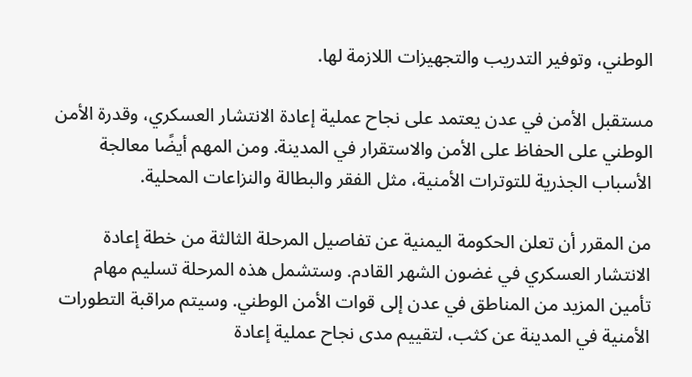الوطني، وتوفير التدريب والتجهيزات اللازمة لها.

مستقبل الأمن في عدن يعتمد على نجاح عملية إعادة الانتشار العسكري، وقدرة الأمن الوطني على الحفاظ على الأمن والاستقرار في المدينة. ومن المهم أيضًا معالجة الأسباب الجذرية للتوترات الأمنية، مثل الفقر والبطالة والنزاعات المحلية.

من المقرر أن تعلن الحكومة اليمنية عن تفاصيل المرحلة الثالثة من خطة إعادة الانتشار العسكري في غضون الشهر القادم. وستشمل هذه المرحلة تسليم مهام تأمين المزيد من المناطق في عدن إلى قوات الأمن الوطني. وسيتم مراقبة التطورات الأمنية في المدينة عن كثب، لتقييم مدى نجاح عملية إعادة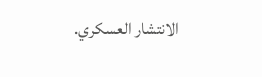الانتشار العسكري.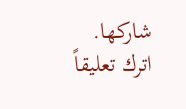شاركها.
اترك تعليقاً